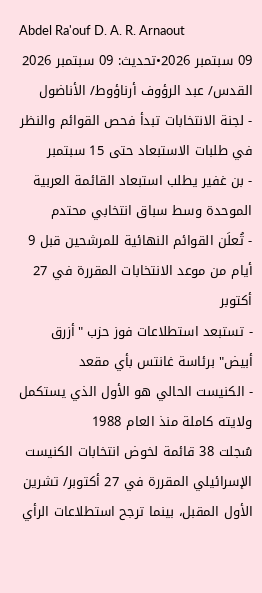Abdel Ra'ouf D. A. R. Arnaout
09 سبتمبر 2026•تحديث: 09 سبتمبر 2026
القدس/ عبد الرؤوف أرناؤوط/ الأناضول
- لجنة الانتخابات تبدأ فحص القوائم والنظر في طلبات الاستبعاد حتى 15 سبتمبر
- بن غفير يطلب استبعاد القائمة العربية الموحدة وسط سباق انتخابي محتدم
- تُعلَن القوائم النهائية للمرشحين قبل 9 أيام من موعد الانتخابات المقررة في 27 أكتوبر
- تستبعد استطلاعات فوز حزب "أزرق أبيض" برئاسة غانتس بأي مقعد
- الكنيست الحالي هو الأول الذي يستكمل ولايته كاملة منذ العام 1988
سُجلت 38 قائمة لخوض انتخابات الكنيست الإسرائيلي المقررة في 27 أكتوبر/ تشرين الأول المقبل، بينما ترجح استطلاعات الرأي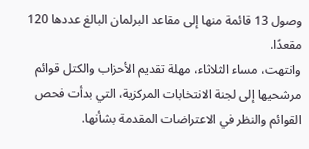وصول 13 قائمة منها إلى مقاعد البرلمان البالغ عددها 120 مقعدًا.
وانتهت، مساء الثلاثاء، مهلة تقديم الأحزاب والكتل قوائم مرشحيها إلى لجنة الانتخابات المركزية، التي بدأت فحص القوائم والنظر في الاعتراضات المقدمة بشأنها.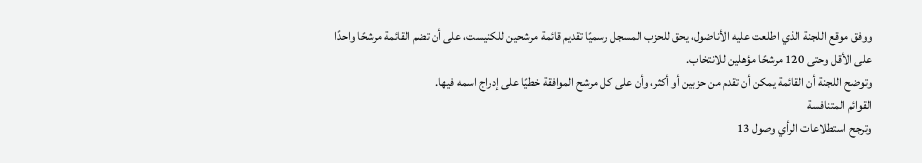ووفق موقع اللجنة الذي اطلعت عليه الأناضول، يحق للحزب المسجل رسميًا تقديم قائمة مرشحين للكنيست، على أن تضم القائمة مرشحًا واحدًا على الأقل وحتى 120 مرشحًا مؤهلين للانتخاب.
وتوضح اللجنة أن القائمة يمكن أن تقدم من حزبين أو أكثر، وأن على كل مرشح الموافقة خطيًا على إدراج اسمه فيها.
القوائم المتنافسة
وترجح استطلاعات الرأي وصول 13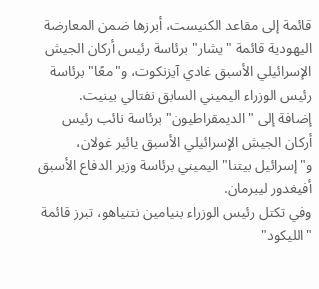قائمة إلى مقاعد الكنيست، أبرزها ضمن المعارضة اليهودية قائمة "يشار" برئاسة رئيس أركان الجيش الإسرائيلي الأسبق غادي آيزنكوت، و"معًا" برئاسة رئيس الوزراء اليميني السابق نفتالي بينيت.
إضافة إلى "الديمقراطيون" برئاسة نائب رئيس أركان الجيش الإسرائيلي الأسبق يائير غولان، و"إسرائيل بيتنا" اليميني برئاسة وزير الدفاع الأسبق أفيغدور ليبرمان.
وفي تكتل رئيس الوزراء بنيامين نتنياهو، تبرز قائمة "الليكود"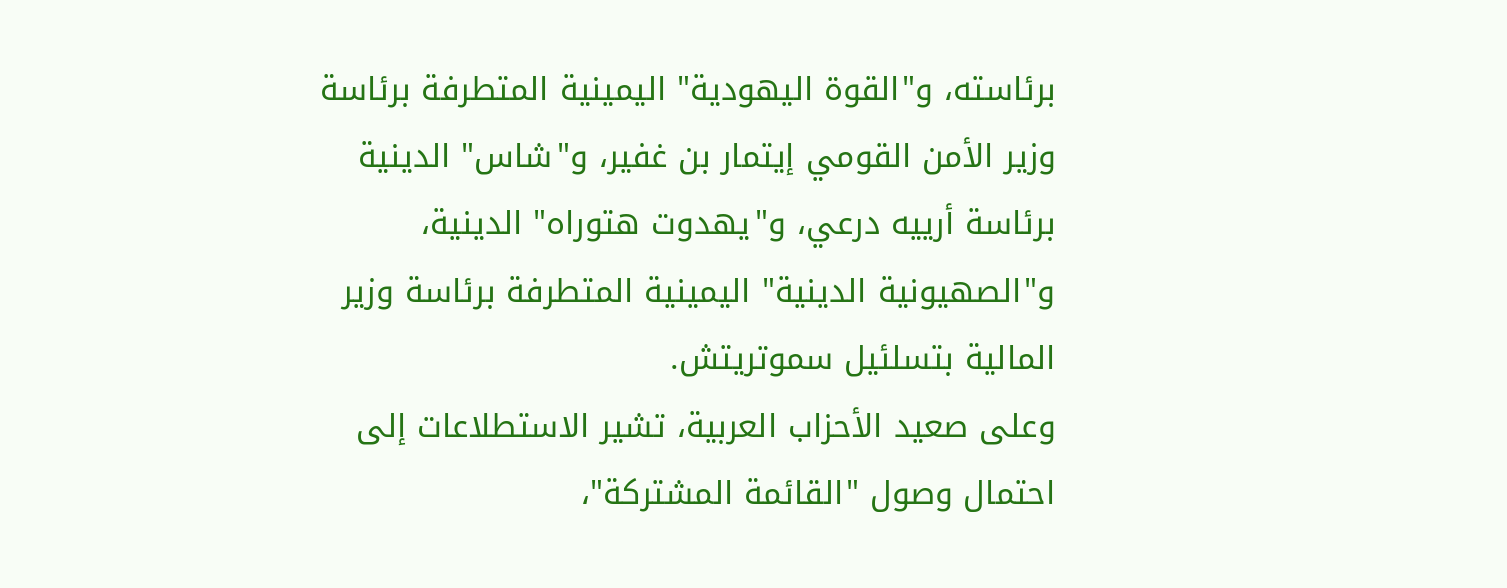برئاسته، و"القوة اليهودية" اليمينية المتطرفة برئاسة وزير الأمن القومي إيتمار بن غفير، و"شاس" الدينية برئاسة أرييه درعي، و"يهدوت هتوراه" الدينية، و"الصهيونية الدينية" اليمينية المتطرفة برئاسة وزير المالية بتسلئيل سموتريتش.
وعلى صعيد الأحزاب العربية، تشير الاستطلاعات إلى احتمال وصول "القائمة المشتركة"،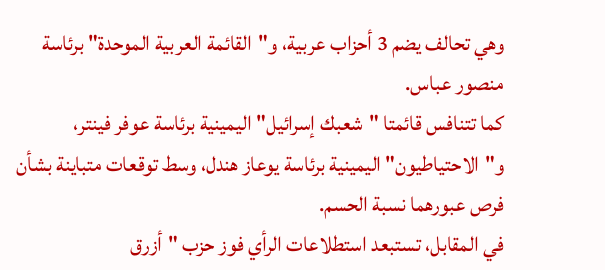وهي تحالف يضم 3 أحزاب عربية، و"القائمة العربية الموحدة" برئاسة منصور عباس.
كما تتنافس قائمتا "شعبك إسرائيل" اليمينية برئاسة عوفر فينتر، و"الاحتياطيون" اليمينية برئاسة يوعاز هندل، وسط توقعات متباينة بشأن فرص عبورهما نسبة الحسم.
في المقابل، تستبعد استطلاعات الرأي فوز حزب "أزرق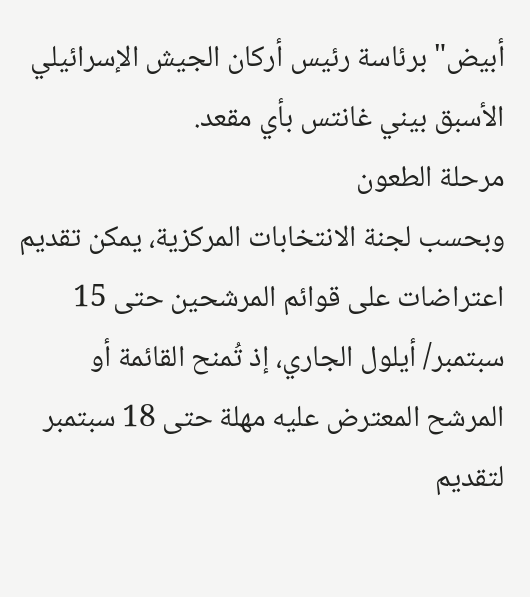أبيض" برئاسة رئيس أركان الجيش الإسرائيلي الأسبق بيني غانتس بأي مقعد.
مرحلة الطعون
وبحسب لجنة الانتخابات المركزية، يمكن تقديم اعتراضات على قوائم المرشحين حتى 15 سبتمبر/ أيلول الجاري، إذ تُمنح القائمة أو المرشح المعترض عليه مهلة حتى 18 سبتمبر لتقديم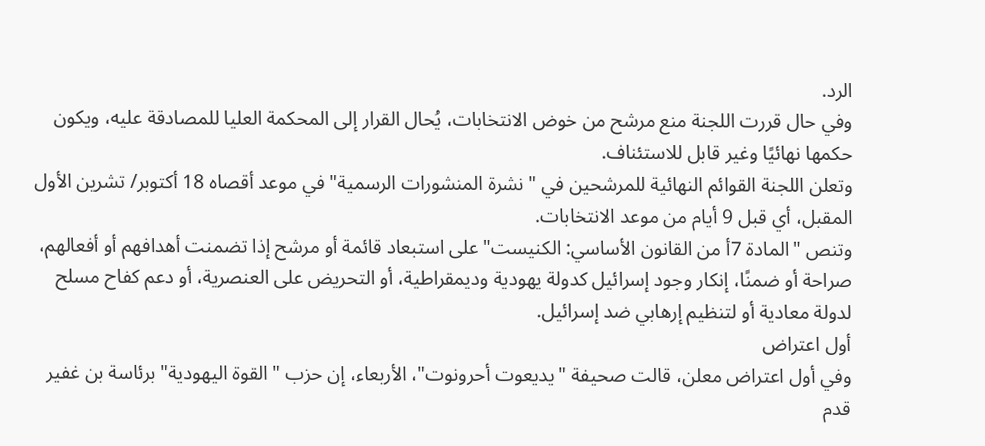الرد.
وفي حال قررت اللجنة منع مرشح من خوض الانتخابات، يُحال القرار إلى المحكمة العليا للمصادقة عليه، ويكون حكمها نهائيًا وغير قابل للاستئناف.
وتعلن اللجنة القوائم النهائية للمرشحين في "نشرة المنشورات الرسمية" في موعد أقصاه 18 أكتوبر/ تشرين الأول المقبل، أي قبل 9 أيام من موعد الانتخابات.
وتنص "المادة 7أ من القانون الأساسي: الكنيست" على استبعاد قائمة أو مرشح إذا تضمنت أهدافهم أو أفعالهم، صراحة أو ضمنًا، إنكار وجود إسرائيل كدولة يهودية وديمقراطية، أو التحريض على العنصرية، أو دعم كفاح مسلح لدولة معادية أو لتنظيم إرهابي ضد إسرائيل.
أول اعتراض
وفي أول اعتراض معلن، قالت صحيفة "يديعوت أحرونوت"، الأربعاء، إن حزب "القوة اليهودية" برئاسة بن غفير قدم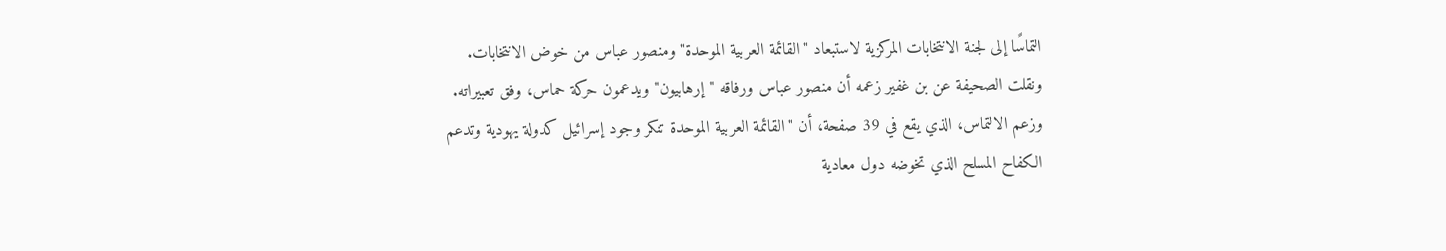التماسًا إلى لجنة الانتخابات المركزية لاستبعاد "القائمة العربية الموحدة" ومنصور عباس من خوض الانتخابات.
ونقلت الصحيفة عن بن غفير زعمه أن منصور عباس ورفاقه "إرهابيون" ويدعمون حركة حماس، وفق تعبيراته.
وزعم الالتماس، الذي يقع في 39 صفحة، أن "القائمة العربية الموحدة تنكر وجود إسرائيل كدولة يهودية وتدعم الكفاح المسلح الذي تخوضه دول معادية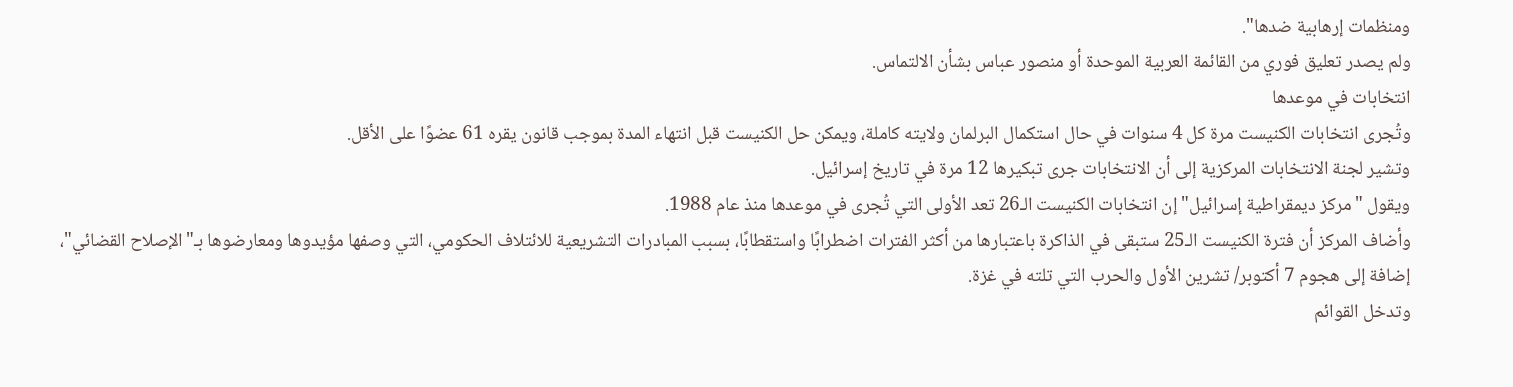ومنظمات إرهابية ضدها".
ولم يصدر تعليق فوري من القائمة العربية الموحدة أو منصور عباس بشأن الالتماس.
انتخابات في موعدها
وتُجرى انتخابات الكنيست مرة كل 4 سنوات في حال استكمال البرلمان ولايته كاملة، ويمكن حل الكنيست قبل انتهاء المدة بموجب قانون يقره 61 عضوًا على الأقل.
وتشير لجنة الانتخابات المركزية إلى أن الانتخابات جرى تبكيرها 12 مرة في تاريخ إسرائيل.
ويقول "مركز ديمقراطية إسرائيل" إن انتخابات الكنيست الـ26 تعد الأولى التي تُجرى في موعدها منذ عام 1988.
وأضاف المركز أن فترة الكنيست الـ25 ستبقى في الذاكرة باعتبارها من أكثر الفترات اضطرابًا واستقطابًا، بسبب المبادرات التشريعية للائتلاف الحكومي، التي وصفها مؤيدوها ومعارضوها بـ"الإصلاح القضائي"، إضافة إلى هجوم 7 أكتوبر/ تشرين الأول والحرب التي تلته في غزة.
وتدخل القوائم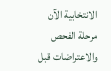الانتخابية الآن مرحلة الفحص والاعتراضات قبل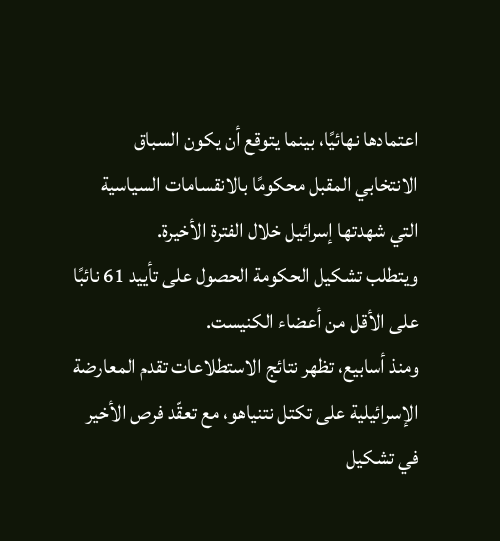اعتمادها نهائيًا، بينما يتوقع أن يكون السباق الانتخابي المقبل محكومًا بالانقسامات السياسية التي شهدتها إسرائيل خلال الفترة الأخيرة.
ويتطلب تشكيل الحكومة الحصول على تأييد 61 نائبًا على الأقل من أعضاء الكنيست.
ومنذ أسابيع، تظهر نتائج الاستطلاعات تقدم المعارضة الإسرائيلية على تكتل نتنياهو، مع تعقّد فرص الأخير في تشكيل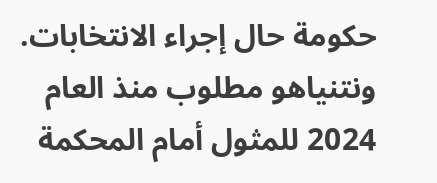حكومة حال إجراء الانتخابات.
ونتنياهو مطلوب منذ العام 2024 للمثول أمام المحكمة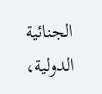الجنائية الدولية،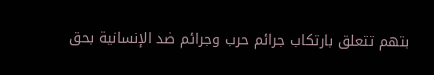بتهم تتعلق بارتكاب جرائم حرب وجرائم ضد الإنسانية بحق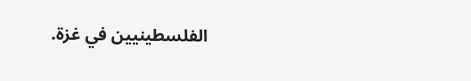الفلسطينيين في غزة.